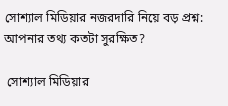সোশ্যাল মিডিয়ার নজরদারি নিয়ে বড় প্রশ্ন: আপনার তথ্য কতটা সুরক্ষিত?

 সোশ্যাল মিডিয়ার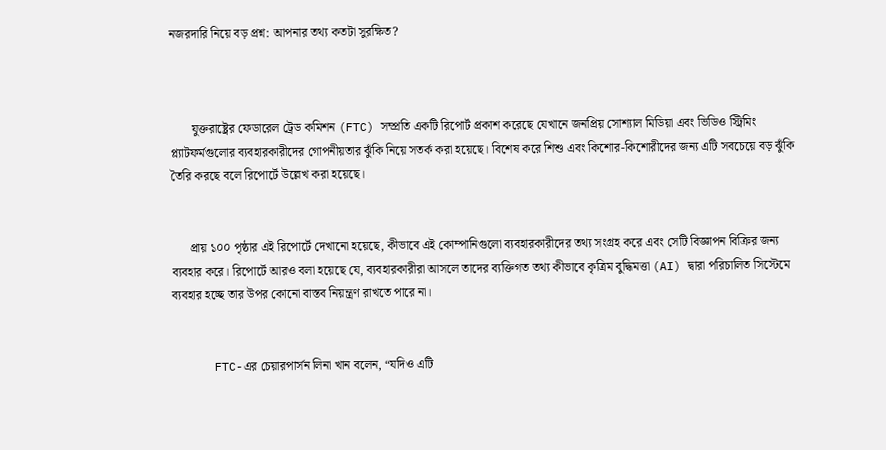নজরদারি নিয়ে বড় প্রশ্ন: আপনার তথ্য কতটা সুরক্ষিত?



       যুক্তরাষ্ট্রের ফেডারেল ট্রেড কমিশন (FTC) সম্প্রতি একটি রিপোর্ট প্রকাশ করেছে যেখানে জনপ্রিয় সোশ্যাল মিডিয়া এবং ভিডিও স্ট্রিমিং প্ল্যাটফর্মগুলোর ব্যবহারকারীদের গোপনীয়তার ঝুঁকি নিয়ে সতর্ক করা হয়েছে। বিশেষ করে শিশু এবং কিশোর-কিশোরীদের জন্য এটি সবচেয়ে বড় ঝুঁকি তৈরি করছে বলে রিপোর্টে উল্লেখ করা হয়েছে।


      প্রায় ১০০ পৃষ্ঠার এই রিপোর্টে দেখানো হয়েছে, কীভাবে এই কোম্পানিগুলো ব্যবহারকারীদের তথ্য সংগ্রহ করে এবং সেটি বিজ্ঞাপন বিক্রির জন্য ব্যবহার করে। রিপোর্টে আরও বলা হয়েছে যে, ব্যবহারকারীরা আসলে তাদের ব্যক্তিগত তথ্য কীভাবে কৃত্রিম বুদ্ধিমত্তা (AI) দ্বারা পরিচালিত সিস্টেমে ব্যবহার হচ্ছে তার উপর কোনো বাস্তব নিয়ন্ত্রণ রাখতে পারে না।


      FTC-এর চেয়ারপার্সন লিনা খান বলেন, “যদিও এটি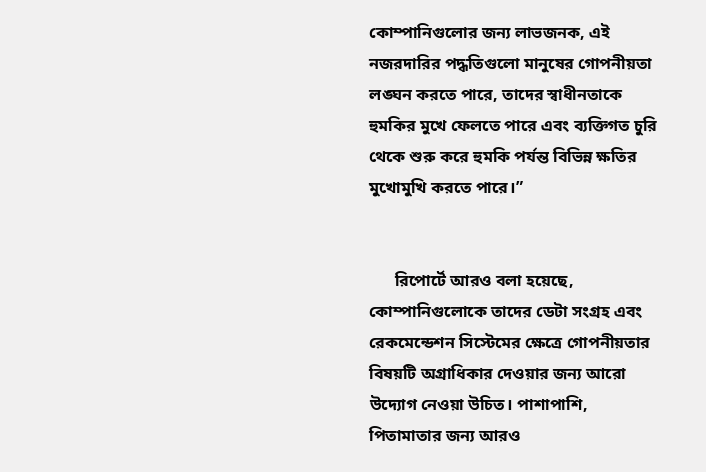কোম্পানিগুলোর জন্য লাভজনক, এই নজরদারির পদ্ধতিগুলো মানুষের গোপনীয়তা লঙ্ঘন করতে পারে, তাদের স্বাধীনতাকে হুমকির মুখে ফেলতে পারে এবং ব্যক্তিগত চুরি থেকে শুরু করে হুমকি পর্যন্ত বিভিন্ন ক্ষতির মুখোমুখি করতে পারে।”


      রিপোর্টে আরও বলা হয়েছে, কোম্পানিগুলোকে তাদের ডেটা সংগ্রহ এবং রেকমেন্ডেশন সিস্টেমের ক্ষেত্রে গোপনীয়তার বিষয়টি অগ্রাধিকার দেওয়ার জন্য আরো উদ্যোগ নেওয়া উচিত। পাশাপাশি, পিতামাতার জন্য আরও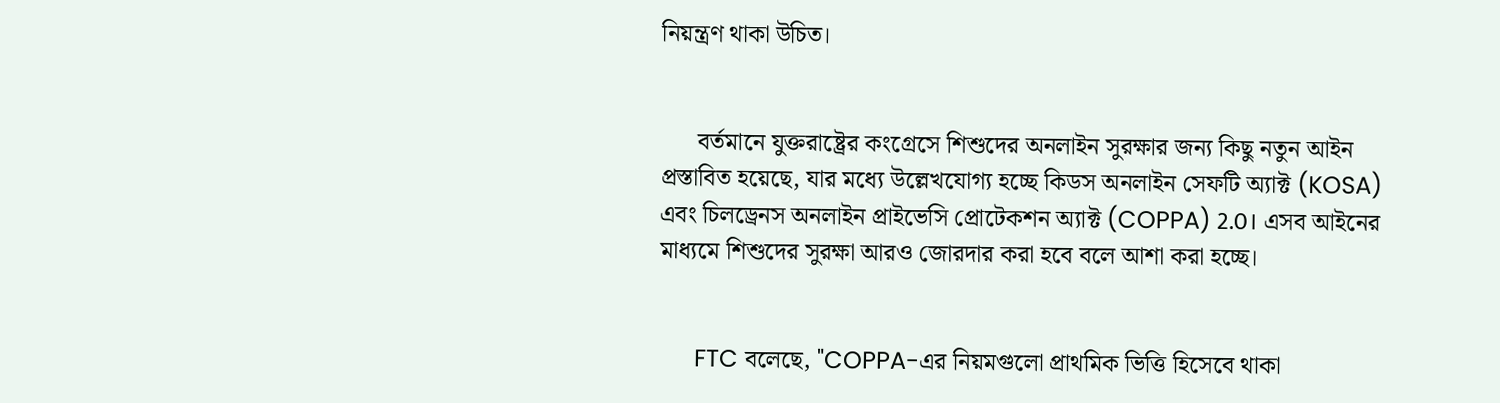নিয়ন্ত্রণ থাকা উচিত।


      বর্তমানে যুক্তরাষ্ট্রের কংগ্রেসে শিশুদের অনলাইন সুরক্ষার জন্য কিছু নতুন আইন প্রস্তাবিত হয়েছে, যার মধ্যে উল্লেখযোগ্য হচ্ছে কিডস অনলাইন সেফটি অ্যাক্ট (KOSA) এবং চিলড্রেনস অনলাইন প্রাইভেসি প্রোটেকশন অ্যাক্ট (COPPA) 2.0। এসব আইনের মাধ্যমে শিশুদের সুরক্ষা আরও জোরদার করা হবে বলে আশা করা হচ্ছে।


      FTC বলেছে, "COPPA-এর নিয়মগুলো প্রাথমিক ভিত্তি হিসেবে থাকা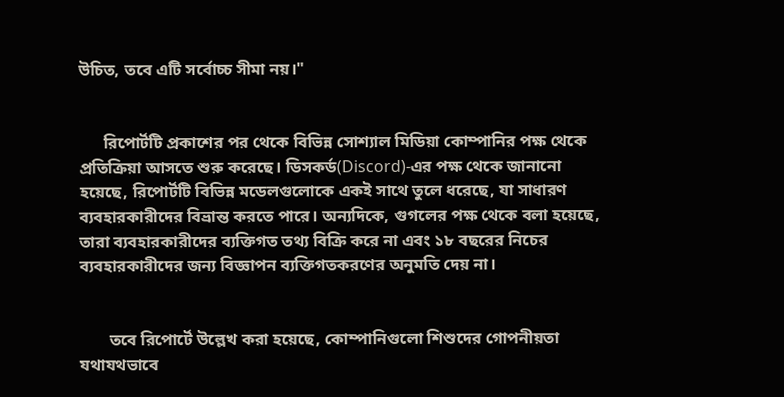উচিত, তবে এটি সর্বোচ্চ সীমা নয়।"


      রিপোর্টটি প্রকাশের পর থেকে বিভিন্ন সোশ্যাল মিডিয়া কোম্পানির পক্ষ থেকে প্রতিক্রিয়া আসতে শুরু করেছে। ডিসকর্ড(Discord)-এর পক্ষ থেকে জানানো হয়েছে, রিপোর্টটি বিভিন্ন মডেলগুলোকে একই সাথে তুলে ধরেছে, যা সাধারণ ব্যবহারকারীদের বিভ্রান্ত করতে পারে। অন্যদিকে, গুগলের পক্ষ থেকে বলা হয়েছে, তারা ব্যবহারকারীদের ব্যক্তিগত তথ্য বিক্রি করে না এবং ১৮ বছরের নিচের ব্যবহারকারীদের জন্য বিজ্ঞাপন ব্যক্তিগতকরণের অনুমতি দেয় না।


       তবে রিপোর্টে উল্লেখ করা হয়েছে, কোম্পানিগুলো শিশুদের গোপনীয়তা যথাযথভাবে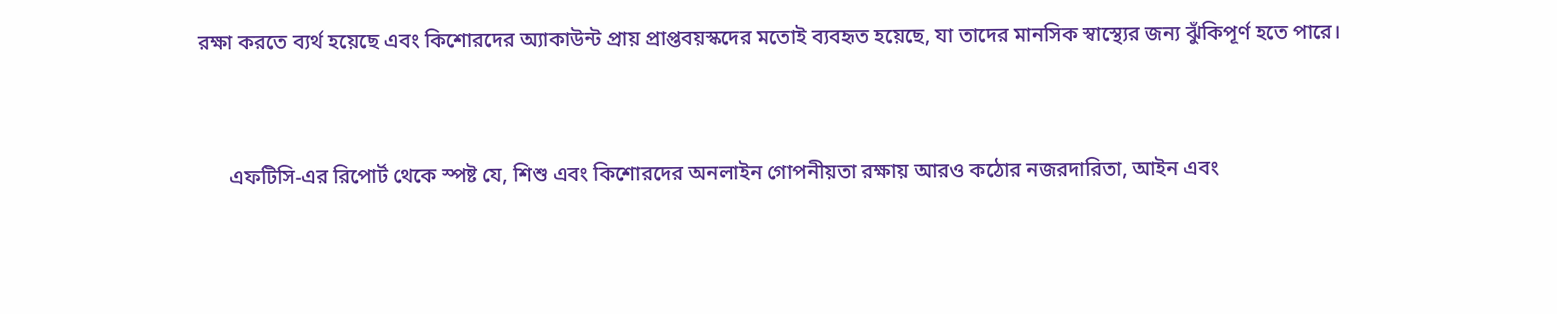রক্ষা করতে ব্যর্থ হয়েছে এবং কিশোরদের অ্যাকাউন্ট প্রায় প্রাপ্তবয়স্কদের মতোই ব্যবহৃত হয়েছে, যা তাদের মানসিক স্বাস্থ্যের জন্য ঝুঁকিপূর্ণ হতে পারে।


      এফটিসি-এর রিপোর্ট থেকে স্পষ্ট যে, শিশু এবং কিশোরদের অনলাইন গোপনীয়তা রক্ষায় আরও কঠোর নজরদারিতা, আইন এবং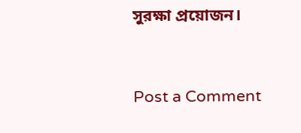সুরক্ষা প্রয়োজন।


Post a Comment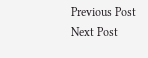Previous Post Next Post